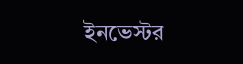ইনভেস্টর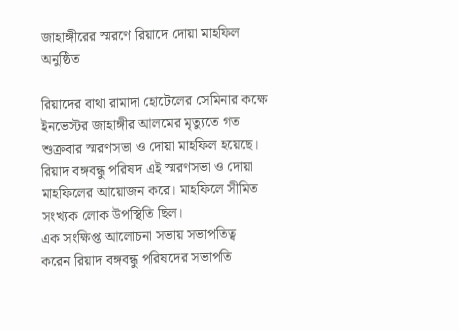জাহাঙ্গীরের স্মরণে রিয়াদে দোয়া মাহফিল অনুষ্ঠিত

রিয়াদের বাথা রামাদা হোটেলের সেমিনার কক্ষে ইনভেস্টর জাহাঙ্গীর আলমের মৃত্যুতে গত শুক্রবার স্মরণসভা ও দোয়া মাহফিল হয়েছে। রিয়াদ বঙ্গবন্ধু পরিষদ এই স্মরণসভা ও দোয়া মাহফিলের আয়োজন করে। মাহফিলে সীমিত সংখ্যক লোক উপস্থিতি ছিল।
এক সংক্ষিপ্ত আলোচনা সভায় সভাপতিত্ব করেন রিয়াদ বঙ্গবন্ধু পরিষদের সভাপতি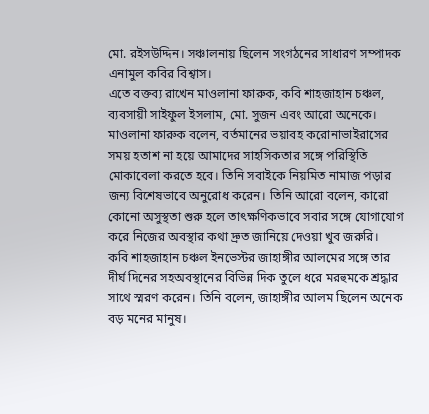মো. রইসউদ্দিন। সঞ্চালনায় ছিলেন সংগঠনের সাধারণ সম্পাদক এনামুল কবির বিশ্বাস।
এতে বক্তব্য রাখেন মাওলানা ফারুক, কবি শাহজাহান চঞ্চল, ব্যবসায়ী সাইফুল ইসলাম, মো. সুজন এবং আরো অনেকে। মাওলানা ফারুক বলেন, বর্তমানের ভয়াবহ করোনাভাইরাসের সময় হতাশ না হয়ে আমাদের সাহসিকতার সঙ্গে পরিস্থিতি মোকাবেলা করতে হবে। তিনি সবাইকে নিয়মিত নামাজ পড়ার জন্য বিশেষভাবে অনুরোধ করেন। তিনি আরো বলেন, কারো কোনো অসুস্থতা শুরু হলে তাৎক্ষণিকভাবে সবার সঙ্গে যোগাযোগ করে নিজের অবস্থার কথা দ্রুত জানিয়ে দেওয়া খুব জরুরি।
কবি শাহজাহান চঞ্চল ইনভেস্টর জাহাঙ্গীর আলমের সঙ্গে তার দীর্ঘ দিনের সহঅবস্থানের বিভিন্ন দিক তুলে ধরে মরহুমকে শ্রদ্ধার সাথে স্মরণ করেন। তিনি বলেন, জাহাঙ্গীর আলম ছিলেন অনেক বড় মনের মানুষ।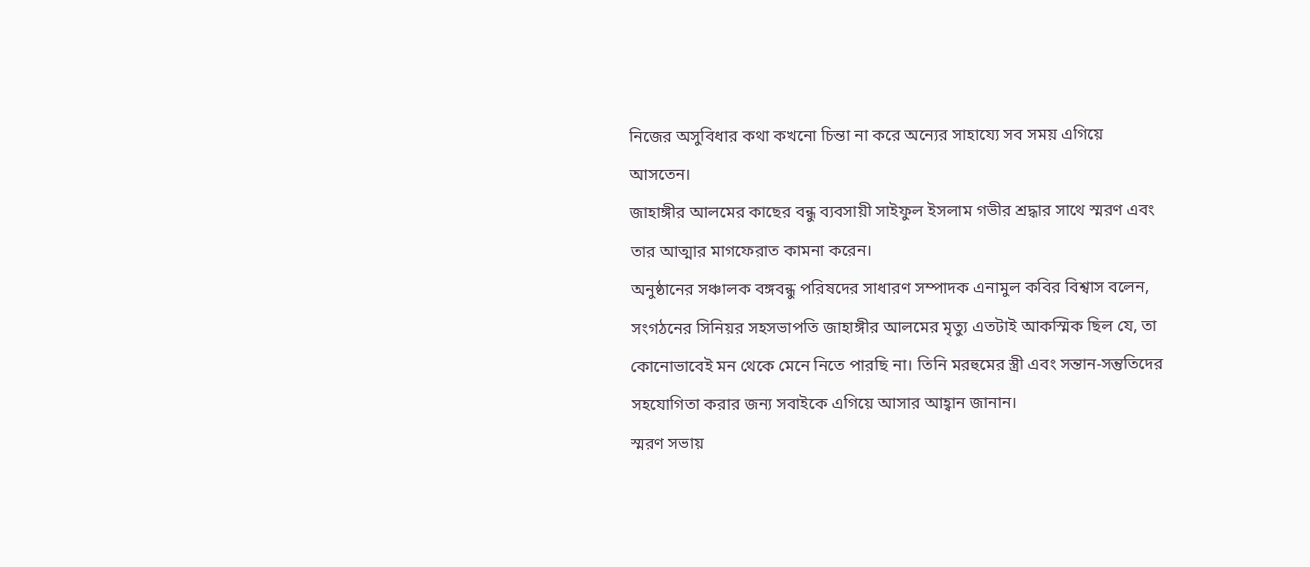নিজের অসুবিধার কথা কখনো চিন্তা না করে অন্যের সাহায্যে সব সময় এগিয়ে আসতেন।
জাহাঙ্গীর আলমের কাছের বন্ধু ব্যবসায়ী সাইফুল ইসলাম গভীর শ্রদ্ধার সাথে স্মরণ এবং তার আত্মার মাগফেরাত কামনা করেন।
অনুষ্ঠানের সঞ্চালক বঙ্গবন্ধু পরিষদের সাধারণ সম্পাদক এনামুল কবির বিশ্বাস বলেন, সংগঠনের সিনিয়র সহসভাপতি জাহাঙ্গীর আলমের মৃত্যু এতটাই আকস্মিক ছিল যে, তা কোনোভাবেই মন থেকে মেনে নিতে পারছি না। তিনি মরহুমের স্ত্রী এবং সন্তান-সন্তুতিদের সহযোগিতা করার জন্য সবাইকে এগিয়ে আসার আহ্বান জানান।
স্মরণ সভায়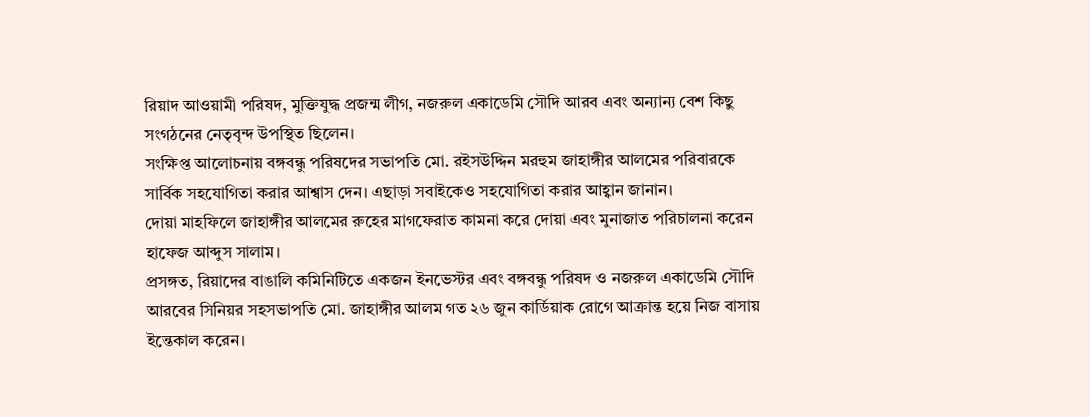রিয়াদ আওয়ামী পরিষদ, মুক্তিযুদ্ধ প্রজন্ম লীগ, নজরুল একাডেমি সৌদি আরব এবং অন্যান্য বেশ কিছু সংগঠনের নেতৃবৃন্দ উপস্থিত ছিলেন।
সংক্ষিপ্ত আলোচনায় বঙ্গবন্ধু পরিষদের সভাপতি মো. রইসউদ্দিন মরহুম জাহাঙ্গীর আলমের পরিবারকে সার্বিক সহযোগিতা করার আশ্বাস দেন। এছাড়া সবাইকেও সহযোগিতা করার আহ্বান জানান।
দোয়া মাহফিলে জাহাঙ্গীর আলমের রুহের মাগফেরাত কামনা করে দোয়া এবং মুনাজাত পরিচালনা করেন হাফেজ আব্দুস সালাম।
প্রসঙ্গত, রিয়াদের বাঙালি কমিনিটিতে একজন ইনভেস্টর এবং বঙ্গবন্ধু পরিষদ ও নজরুল একাডেমি সৌদি আরবের সিনিয়র সহসভাপতি মো. জাহাঙ্গীর আলম গত ২৬ জুন কার্ডিয়াক রোগে আক্রান্ত হয়ে নিজ বাসায় ইন্তেকাল করেন।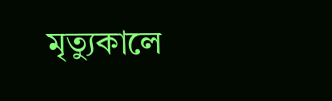মৃত্যুকালে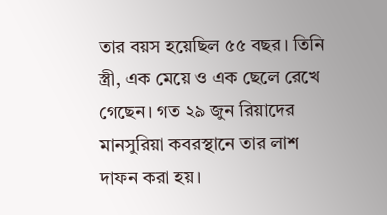তার বয়স হয়েছিল ৫৫ বছর। তিনি স্ত্রী, এক মেয়ে ও এক ছেলে রেখে গেছেন। গত ২৯ জুন রিয়াদের মানসুরিয়া কবরস্থানে তার লাশ দাফন করা হয়।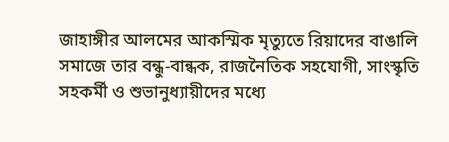জাহাঙ্গীর আলমের আকস্মিক মৃত্যুতে রিয়াদের বাঙালি সমাজে তার বন্ধু-বান্ধক, রাজনৈতিক সহযোগী, সাংস্কৃতি সহকর্মী ও শুভানুধ্যায়ীদের মধ্যে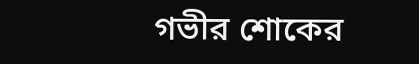গভীর শোকের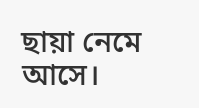ছায়া নেমে আসে।